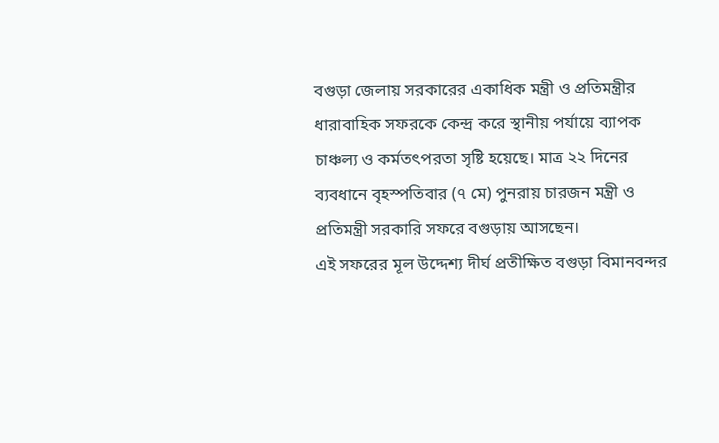বগুড়া জেলায় সরকারের একাধিক মন্ত্রী ও প্রতিমন্ত্রীর ধারাবাহিক সফরকে কেন্দ্র করে স্থানীয় পর্যায়ে ব্যাপক চাঞ্চল্য ও কর্মতৎপরতা সৃষ্টি হয়েছে। মাত্র ২২ দিনের ব্যবধানে বৃহস্পতিবার (৭ মে) পুনরায় চারজন মন্ত্রী ও প্রতিমন্ত্রী সরকারি সফরে বগুড়ায় আসছেন।
এই সফরের মূল উদ্দেশ্য দীর্ঘ প্রতীক্ষিত বগুড়া বিমানবন্দর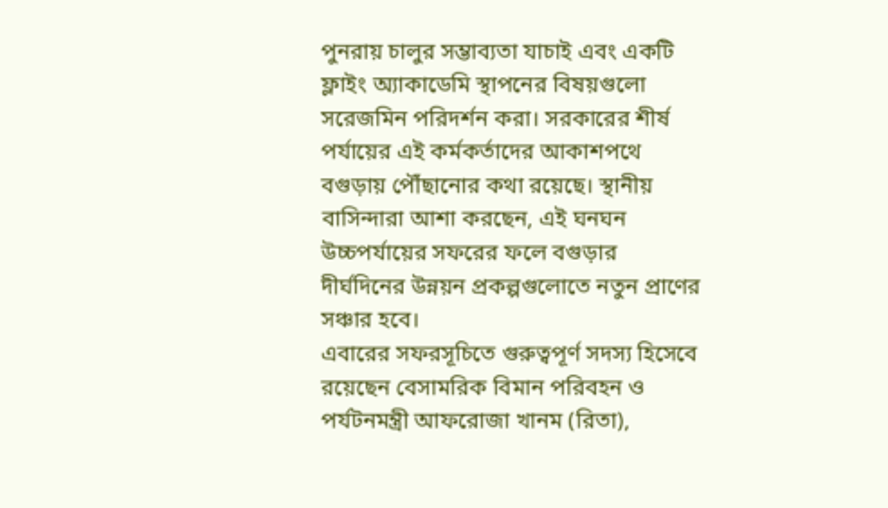পুনরায় চালুর সম্ভাব্যতা যাচাই এবং একটি ফ্লাইং অ্যাকাডেমি স্থাপনের বিষয়গুলো সরেজমিন পরিদর্শন করা। সরকারের শীর্ষ পর্যায়ের এই কর্মকর্তাদের আকাশপথে বগুড়ায় পৌঁছানোর কথা রয়েছে। স্থানীয় বাসিন্দারা আশা করছেন, এই ঘনঘন উচ্চপর্যায়ের সফরের ফলে বগুড়ার দীর্ঘদিনের উন্নয়ন প্রকল্পগুলোতে নতুন প্রাণের সঞ্চার হবে।
এবারের সফরসূচিতে গুরুত্বপূর্ণ সদস্য হিসেবে রয়েছেন বেসামরিক বিমান পরিবহন ও পর্যটনমন্ত্রী আফরোজা খানম (রিতা),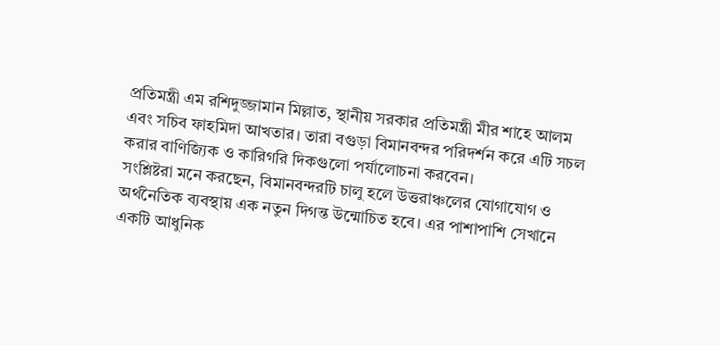প্রতিমন্ত্রী এম রশিদুজ্জামান মিল্লাত, স্থানীয় সরকার প্রতিমন্ত্রী মীর শাহে আলম এবং সচিব ফাহমিদা আখতার। তারা বগুড়া বিমানবন্দর পরিদর্শন করে এটি সচল করার বাণিজ্যিক ও কারিগরি দিকগুলো পর্যালোচনা করবেন।
সংশ্লিষ্টরা মনে করছেন, বিমানবন্দরটি চালু হলে উত্তরাঞ্চলের যোগাযোগ ও অর্থনৈতিক ব্যবস্থায় এক নতুন দিগন্ত উন্মোচিত হবে। এর পাশাপাশি সেখানে একটি আধুনিক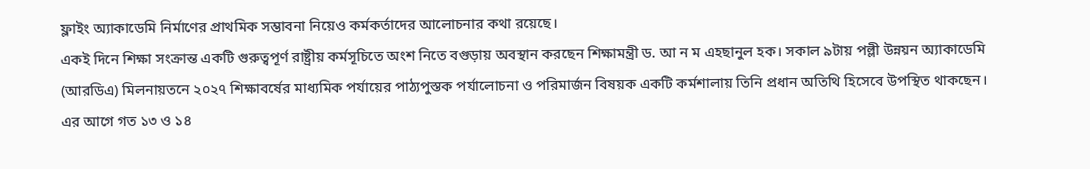ফ্লাইং অ্যাকাডেমি নির্মাণের প্রাথমিক সম্ভাবনা নিয়েও কর্মকর্তাদের আলোচনার কথা রয়েছে।
একই দিনে শিক্ষা সংক্রান্ত একটি গুরুত্বপূর্ণ রাষ্ট্রীয় কর্মসূচিতে অংশ নিতে বগুড়ায় অবস্থান করছেন শিক্ষামন্ত্রী ড. আ ন ম এহছানুল হক। সকাল ৯টায় পল্লী উন্নয়ন অ্যাকাডেমি (আরডিএ) মিলনায়তনে ২০২৭ শিক্ষাবর্ষের মাধ্যমিক পর্যায়ের পাঠ্যপুস্তক পর্যালোচনা ও পরিমার্জন বিষয়ক একটি কর্মশালায় তিনি প্রধান অতিথি হিসেবে উপস্থিত থাকছেন।
এর আগে গত ১৩ ও ১৪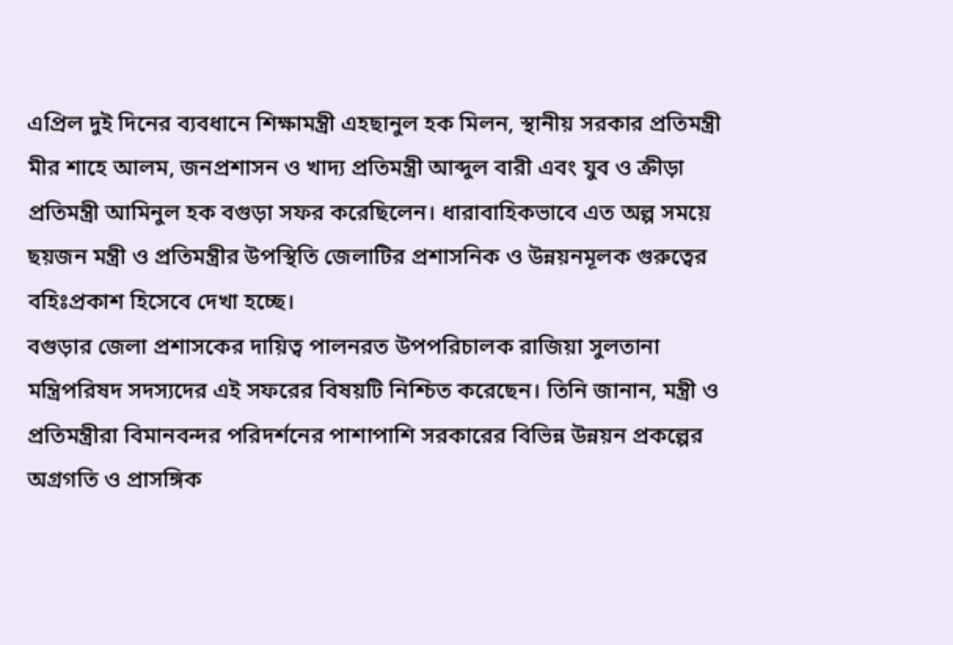এপ্রিল দুই দিনের ব্যবধানে শিক্ষামন্ত্রী এহছানুল হক মিলন, স্থানীয় সরকার প্রতিমন্ত্রী মীর শাহে আলম, জনপ্রশাসন ও খাদ্য প্রতিমন্ত্রী আব্দুল বারী এবং যুব ও ক্রীড়া প্রতিমন্ত্রী আমিনুল হক বগুড়া সফর করেছিলেন। ধারাবাহিকভাবে এত অল্প সময়ে ছয়জন মন্ত্রী ও প্রতিমন্ত্রীর উপস্থিতি জেলাটির প্রশাসনিক ও উন্নয়নমূলক গুরুত্বের বহিঃপ্রকাশ হিসেবে দেখা হচ্ছে।
বগুড়ার জেলা প্রশাসকের দায়িত্ব পালনরত উপপরিচালক রাজিয়া সুলতানা মন্ত্রিপরিষদ সদস্যদের এই সফরের বিষয়টি নিশ্চিত করেছেন। তিনি জানান, মন্ত্রী ও প্রতিমন্ত্রীরা বিমানবন্দর পরিদর্শনের পাশাপাশি সরকারের বিভিন্ন উন্নয়ন প্রকল্পের অগ্রগতি ও প্রাসঙ্গিক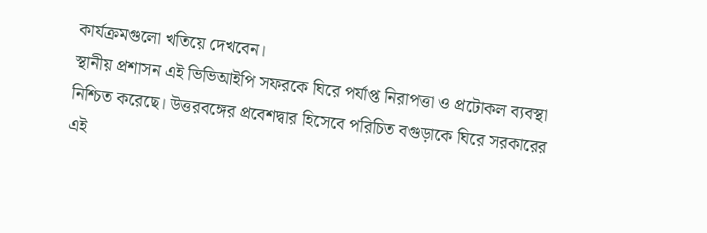কার্যক্রমগুলো খতিয়ে দেখবেন।
স্থানীয় প্রশাসন এই ভিভিআইপি সফরকে ঘিরে পর্যাপ্ত নিরাপত্তা ও প্রটোকল ব্যবস্থা নিশ্চিত করেছে। উত্তরবঙ্গের প্রবেশদ্বার হিসেবে পরিচিত বগুড়াকে ঘিরে সরকারের এই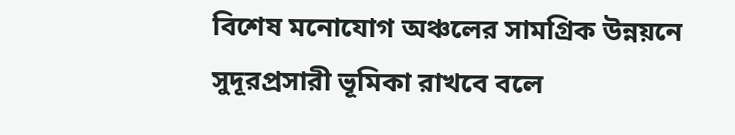বিশেষ মনোযোগ অঞ্চলের সামগ্রিক উন্নয়নে সুদূরপ্রসারী ভূমিকা রাখবে বলে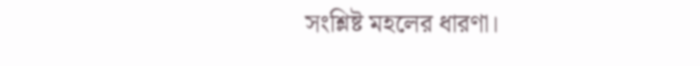সংশ্লিষ্ট মহলের ধারণা।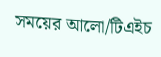সময়ের আলো/টিএইচ